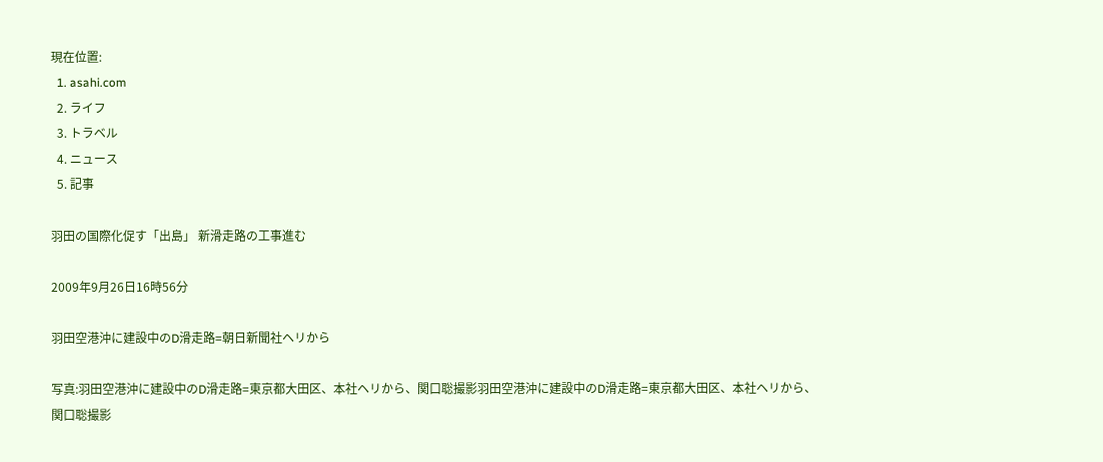現在位置:
  1. asahi.com
  2. ライフ
  3. トラベル
  4. ニュース
  5. 記事

羽田の国際化促す「出島」 新滑走路の工事進む

2009年9月26日16時56分

羽田空港沖に建設中のD滑走路=朝日新聞社ヘリから

写真:羽田空港沖に建設中のD滑走路=東京都大田区、本社ヘリから、関口聡撮影羽田空港沖に建設中のD滑走路=東京都大田区、本社ヘリから、関口聡撮影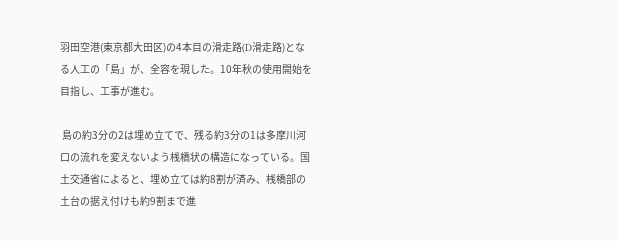羽田空港(東京都大田区)の4本目の滑走路(D滑走路)となる人工の「島」が、全容を現した。10年秋の使用開始を目指し、工事が進む。

 島の約3分の2は埋め立てで、残る約3分の1は多摩川河口の流れを変えないよう桟橋状の構造になっている。国土交通省によると、埋め立ては約8割が済み、桟橋部の土台の据え付けも約9割まで進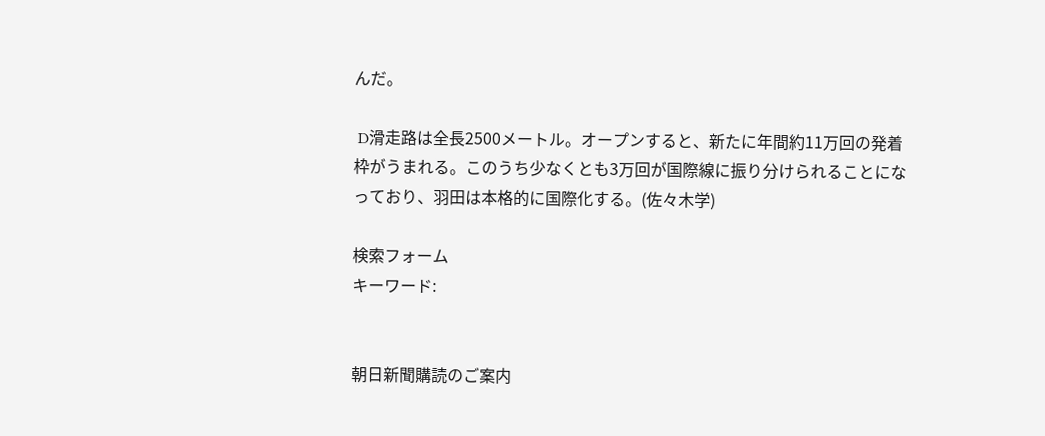んだ。

 D滑走路は全長2500メートル。オープンすると、新たに年間約11万回の発着枠がうまれる。このうち少なくとも3万回が国際線に振り分けられることになっており、羽田は本格的に国際化する。(佐々木学)

検索フォーム
キーワード:


朝日新聞購読のご案内